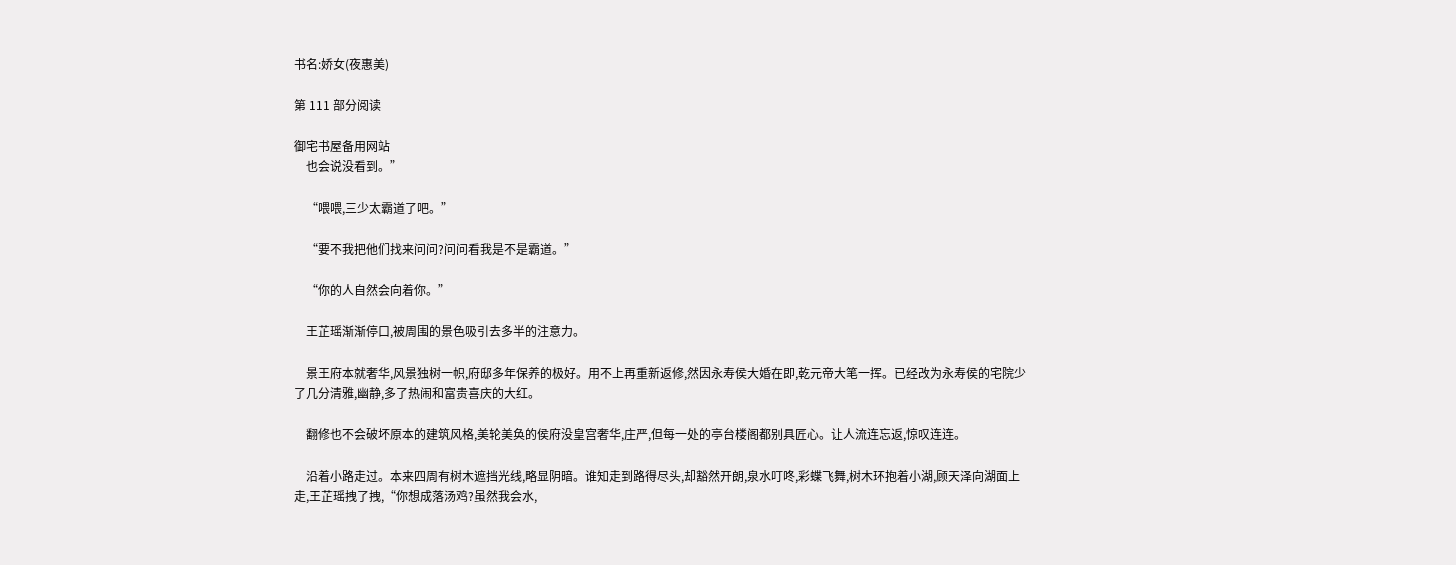书名:娇女(夜惠美)

第 111 部分阅读

御宅书屋备用网站
    也会说没看到。”

    “喂喂,三少太霸道了吧。”

    “要不我把他们找来问问?问问看我是不是霸道。”

    “你的人自然会向着你。”

    王芷瑶渐渐停口,被周围的景色吸引去多半的注意力。

    景王府本就奢华,风景独树一帜,府邸多年保养的极好。用不上再重新返修,然因永寿侯大婚在即,乾元帝大笔一挥。已经改为永寿侯的宅院少了几分清雅,幽静,多了热闹和富贵喜庆的大红。

    翻修也不会破坏原本的建筑风格,美轮美奂的侯府没皇宫奢华,庄严,但每一处的亭台楼阁都别具匠心。让人流连忘返,惊叹连连。

    沿着小路走过。本来四周有树木遮挡光线,略显阴暗。谁知走到路得尽头,却豁然开朗,泉水叮咚,彩蝶飞舞,树木环抱着小湖,顾天泽向湖面上走,王芷瑶拽了拽,“你想成落汤鸡?虽然我会水,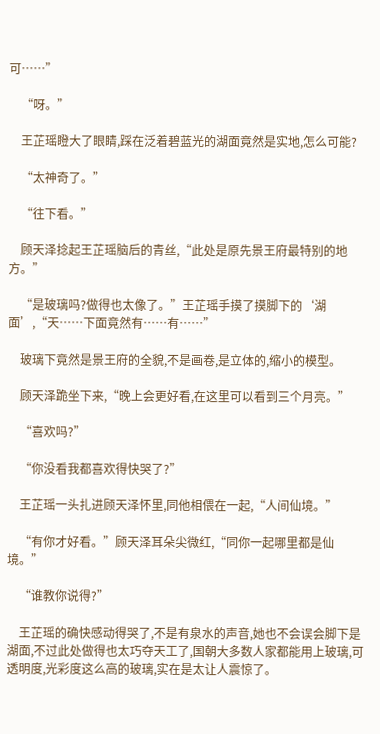可……”

    “呀。”

    王芷瑶瞪大了眼睛,踩在泛着碧蓝光的湖面竟然是实地,怎么可能?

    “太神奇了。”

    “往下看。”

    顾天泽捻起王芷瑶脑后的青丝,“此处是原先景王府最特别的地方。”

    “是玻璃吗?做得也太像了。”王芷瑶手摸了摸脚下的‘湖面’,“天……下面竟然有……有……”

    玻璃下竟然是景王府的全貌,不是画卷,是立体的,缩小的模型。

    顾天泽跪坐下来,“晚上会更好看,在这里可以看到三个月亮。”

    “喜欢吗?”

    “你没看我都喜欢得快哭了?”

    王芷瑶一头扎进顾天泽怀里,同他相偎在一起,“人间仙境。”

    “有你才好看。”顾天泽耳朵尖微红,“同你一起哪里都是仙境。”

    “谁教你说得?”

    王芷瑶的确快感动得哭了,不是有泉水的声音,她也不会误会脚下是湖面,不过此处做得也太巧夺天工了,国朝大多数人家都能用上玻璃,可透明度,光彩度这么高的玻璃,实在是太让人震惊了。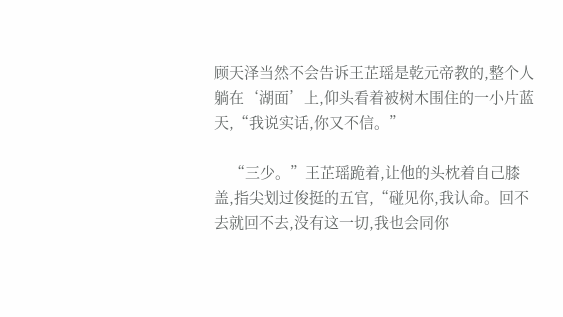顾天泽当然不会告诉王芷瑶是乾元帝教的,整个人躺在‘湖面’上,仰头看着被树木围住的一小片蓝天,“我说实话,你又不信。”

    “三少。”王芷瑶跪着,让他的头枕着自己膝盖,指尖划过俊挺的五官,“碰见你,我认命。回不去就回不去,没有这一切,我也会同你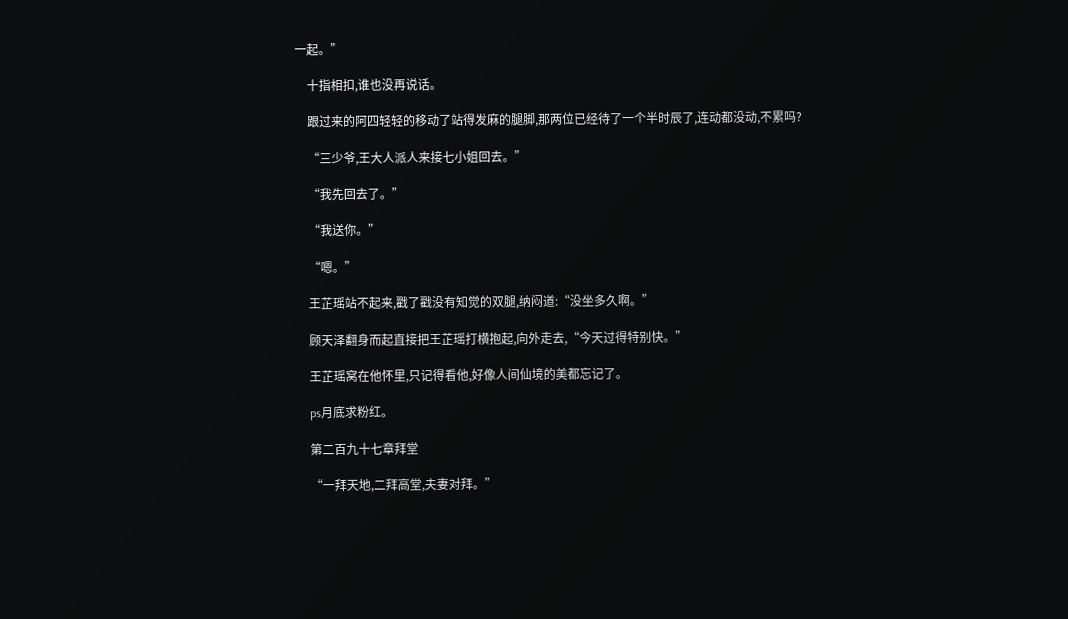一起。”

    十指相扣,谁也没再说话。

    跟过来的阿四轻轻的移动了站得发麻的腿脚,那两位已经待了一个半时辰了,连动都没动,不累吗?

    “三少爷,王大人派人来接七小姐回去。”

    “我先回去了。”

    “我送你。”

    “嗯。”

    王芷瑶站不起来,戳了戳没有知觉的双腿,纳闷道:“没坐多久啊。”

    顾天泽翻身而起直接把王芷瑶打横抱起,向外走去,“今天过得特别快。”

    王芷瑶窝在他怀里,只记得看他,好像人间仙境的美都忘记了。

    ps月底求粉红。

    第二百九十七章拜堂

    “一拜天地,二拜高堂,夫妻对拜。”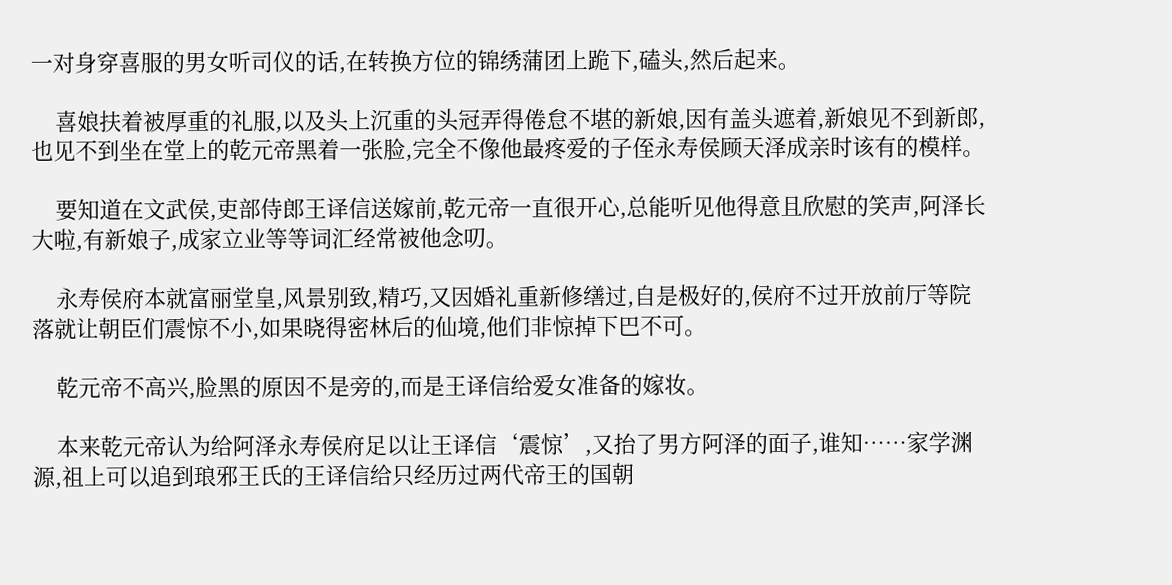一对身穿喜服的男女听司仪的话,在转换方位的锦绣蒲团上跪下,磕头,然后起来。

    喜娘扶着被厚重的礼服,以及头上沉重的头冠弄得倦怠不堪的新娘,因有盖头遮着,新娘见不到新郎,也见不到坐在堂上的乾元帝黑着一张脸,完全不像他最疼爱的子侄永寿侯顾天泽成亲时该有的模样。

    要知道在文武侯,吏部侍郎王译信送嫁前,乾元帝一直很开心,总能听见他得意且欣慰的笑声,阿泽长大啦,有新娘子,成家立业等等词汇经常被他念叨。

    永寿侯府本就富丽堂皇,风景别致,精巧,又因婚礼重新修缮过,自是极好的,侯府不过开放前厅等院落就让朝臣们震惊不小,如果晓得密林后的仙境,他们非惊掉下巴不可。

    乾元帝不高兴,脸黑的原因不是旁的,而是王译信给爱女准备的嫁妆。

    本来乾元帝认为给阿泽永寿侯府足以让王译信‘震惊’,又抬了男方阿泽的面子,谁知……家学渊源,祖上可以追到琅邪王氏的王译信给只经历过两代帝王的国朝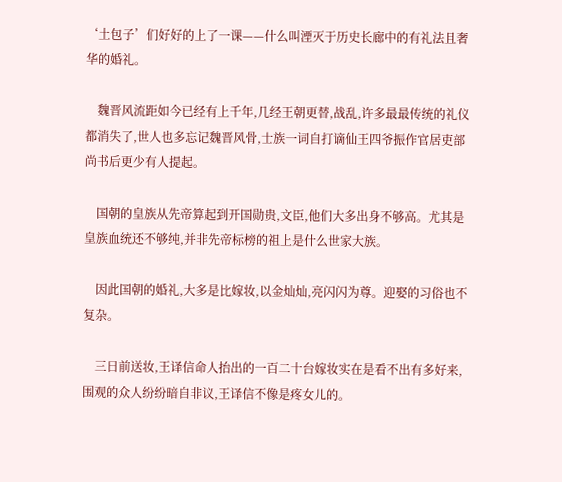‘土包子’们好好的上了一课——什么叫湮灭于历史长廊中的有礼法且奢华的婚礼。

    魏晋风流距如今已经有上千年,几经王朝更替,战乱,许多最最传统的礼仪都消失了,世人也多忘记魏晋风骨,士族一词自打谪仙王四爷振作官居吏部尚书后更少有人提起。

    国朝的皇族从先帝算起到开国勋贵,文臣,他们大多出身不够高。尤其是皇族血统还不够纯,并非先帝标榜的祖上是什么世家大族。

    因此国朝的婚礼,大多是比嫁妆,以金灿灿,亮闪闪为尊。迎娶的习俗也不复杂。

    三日前送妆,王译信命人抬出的一百二十台嫁妆实在是看不出有多好来,围观的众人纷纷暗自非议,王译信不像是疼女儿的。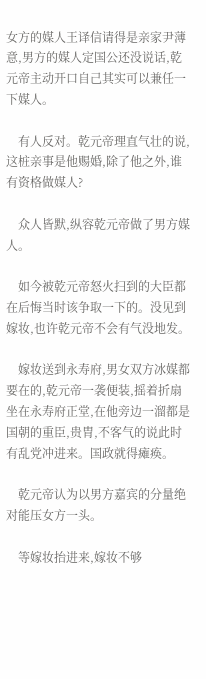女方的媒人王译信请得是亲家尹薄意,男方的媒人定国公还没说话,乾元帝主动开口自己其实可以兼任一下媒人。

    有人反对。乾元帝理直气壮的说,这桩亲事是他赐婚,除了他之外,谁有资格做媒人?

    众人皆默,纵容乾元帝做了男方媒人。

    如今被乾元帝怒火扫到的大臣都在后悔当时该争取一下的。没见到嫁妆,也许乾元帝不会有气没地发。

    嫁妆送到永寿府,男女双方冰媒都要在的,乾元帝一袭便装,摇着折扇坐在永寿府正堂,在他旁边一溜都是国朝的重臣,贵胄,不客气的说此时有乱党冲进来。国政就得瘫痪。

    乾元帝认为以男方嘉宾的分量绝对能压女方一头。

    等嫁妆抬进来,嫁妆不够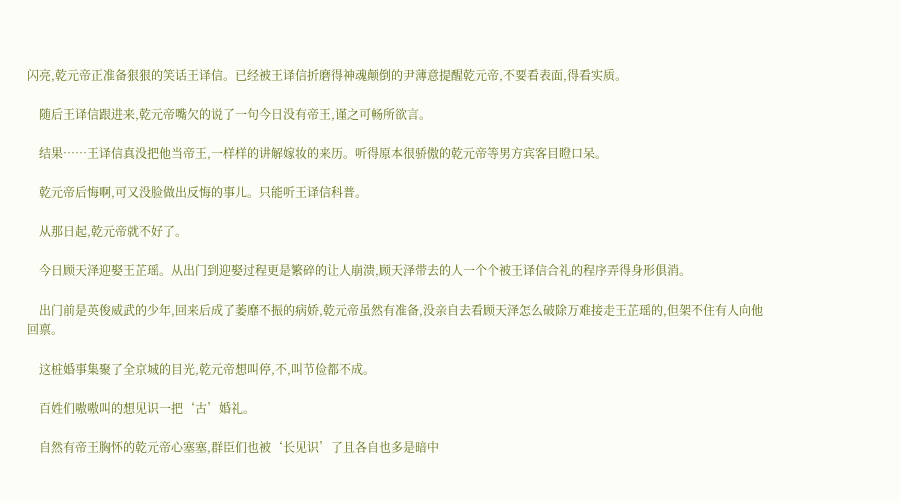闪亮,乾元帝正准备狠狠的笑话王译信。已经被王译信折磨得神魂颠倒的尹薄意提醒乾元帝,不要看表面,得看实质。

    随后王译信跟进来,乾元帝嘴欠的说了一句今日没有帝王,谨之可畅所欲言。

    结果……王译信真没把他当帝王,一样样的讲解嫁妆的来历。听得原本很骄傲的乾元帝等男方宾客目瞪口呆。

    乾元帝后悔啊,可又没脸做出反悔的事儿。只能听王译信科普。

    从那日起,乾元帝就不好了。

    今日顾天泽迎娶王芷瑶。从出门到迎娶过程更是繁碎的让人崩溃,顾天泽带去的人一个个被王译信合礼的程序弄得身形俱消。

    出门前是英俊威武的少年,回来后成了萎靡不振的病娇,乾元帝虽然有准备,没亲自去看顾天泽怎么破除万难接走王芷瑶的,但架不住有人向他回禀。

    这桩婚事集聚了全京城的目光,乾元帝想叫停,不,叫节俭都不成。

    百姓们嗷嗷叫的想见识一把‘古’婚礼。

    自然有帝王胸怀的乾元帝心塞塞,群臣们也被‘长见识’了且各自也多是暗中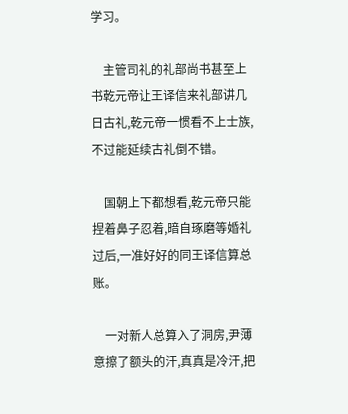学习。

    主管司礼的礼部尚书甚至上书乾元帝让王译信来礼部讲几日古礼,乾元帝一惯看不上士族,不过能延续古礼倒不错。

    国朝上下都想看,乾元帝只能捏着鼻子忍着,暗自琢磨等婚礼过后,一准好好的同王译信算总账。

    一对新人总算入了洞房,尹薄意擦了额头的汗,真真是冷汗,把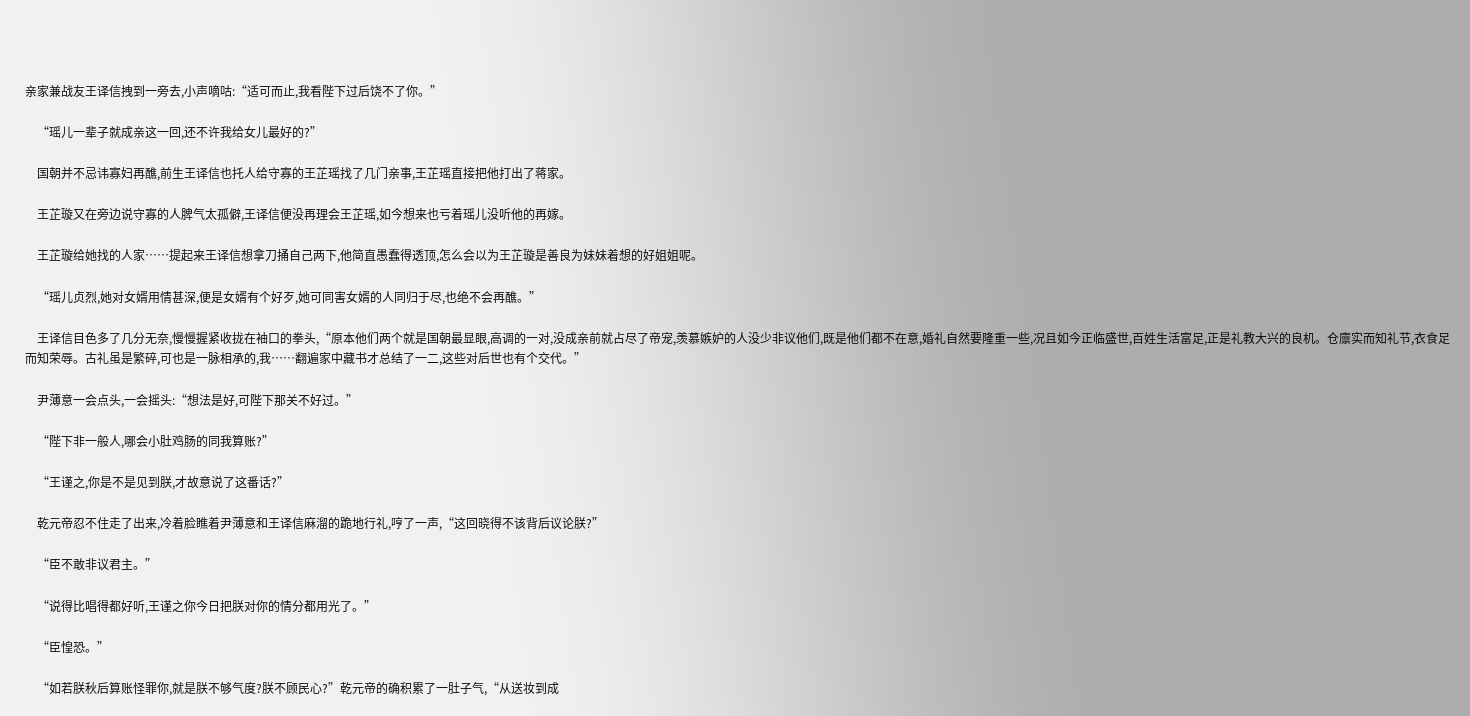亲家兼战友王译信拽到一旁去,小声嘀咕:“适可而止,我看陛下过后饶不了你。”

    “瑶儿一辈子就成亲这一回,还不许我给女儿最好的?”

    国朝并不忌讳寡妇再醮,前生王译信也托人给守寡的王芷瑶找了几门亲事,王芷瑶直接把他打出了蒋家。

    王芷璇又在旁边说守寡的人脾气太孤僻,王译信便没再理会王芷瑶,如今想来也亏着瑶儿没听他的再嫁。

    王芷璇给她找的人家……提起来王译信想拿刀捅自己两下,他简直愚蠢得透顶,怎么会以为王芷璇是善良为妹妹着想的好姐姐呢。

    “瑶儿贞烈,她对女婿用情甚深,便是女婿有个好歹,她可同害女婿的人同归于尽,也绝不会再醮。”

    王译信目色多了几分无奈,慢慢握紧收拢在袖口的拳头,“原本他们两个就是国朝最显眼,高调的一对,没成亲前就占尽了帝宠,羡慕嫉妒的人没少非议他们,既是他们都不在意,婚礼自然要隆重一些,况且如今正临盛世,百姓生活富足,正是礼教大兴的良机。仓廪实而知礼节,衣食足而知荣辱。古礼虽是繁碎,可也是一脉相承的,我……翻遍家中藏书才总结了一二,这些对后世也有个交代。”

    尹薄意一会点头,一会摇头:“想法是好,可陛下那关不好过。”

    “陛下非一般人,哪会小肚鸡肠的同我算账?”

    “王谨之,你是不是见到朕,才故意说了这番话?”

    乾元帝忍不住走了出来,冷着脸瞧着尹薄意和王译信麻溜的跪地行礼,哼了一声,“这回晓得不该背后议论朕?”

    “臣不敢非议君主。”

    “说得比唱得都好听,王谨之你今日把朕对你的情分都用光了。”

    “臣惶恐。”

    “如若朕秋后算账怪罪你,就是朕不够气度?朕不顾民心?”乾元帝的确积累了一肚子气,“从送妆到成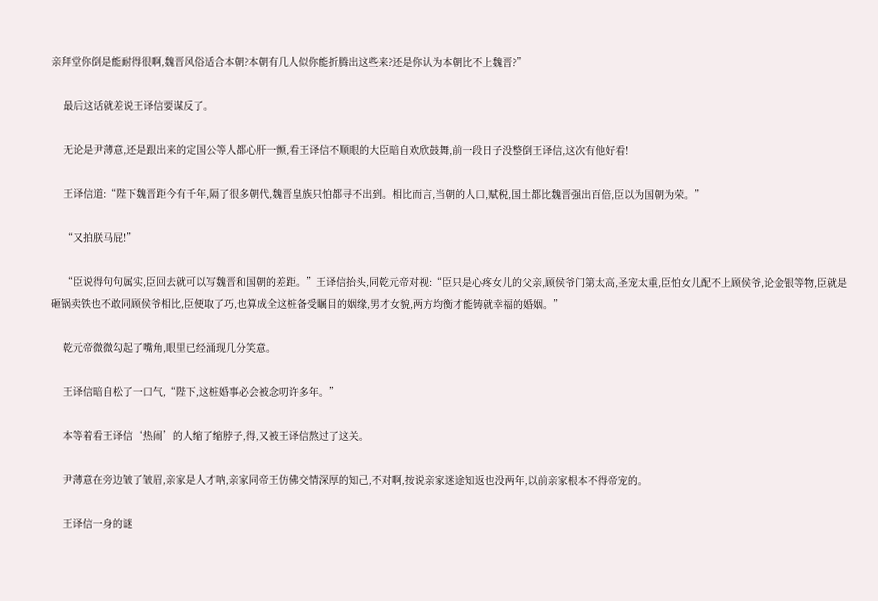亲拜堂你倒是能耐得很啊,魏晋风俗适合本朝?本朝有几人似你能折腾出这些来?还是你认为本朝比不上魏晋?”

    最后这话就差说王译信要谋反了。

    无论是尹薄意,还是跟出来的定国公等人都心肝一颤,看王译信不顺眼的大臣暗自欢欣鼓舞,前一段日子没整倒王译信,这次有他好看!

    王译信道:“陛下魏晋距今有千年,隔了很多朝代,魏晋皇族只怕都寻不出到。相比而言,当朝的人口,赋税,国土都比魏晋强出百倍,臣以为国朝为荣。”

    “又拍朕马屁!”

    “臣说得句句属实,臣回去就可以写魏晋和国朝的差距。”王译信抬头,同乾元帝对视:“臣只是心疼女儿的父亲,顾侯爷门第太高,圣宠太重,臣怕女儿配不上顾侯爷,论金银等物,臣就是砸锅卖铁也不敢同顾侯爷相比,臣便取了巧,也算成全这桩备受瞩目的姻缘,男才女貌,两方均衡才能铸就幸福的婚姻。”

    乾元帝微微勾起了嘴角,眼里已经涌现几分笑意。

    王译信暗自松了一口气,“陛下,这桩婚事必会被念叨许多年。”

    本等着看王译信‘热闹’的人缩了缩脖子,得,又被王译信熬过了这关。

    尹薄意在旁边皱了皱眉,亲家是人才呐,亲家同帝王仿佛交情深厚的知己,不对啊,按说亲家迷途知返也没两年,以前亲家根本不得帝宠的。

    王译信一身的谜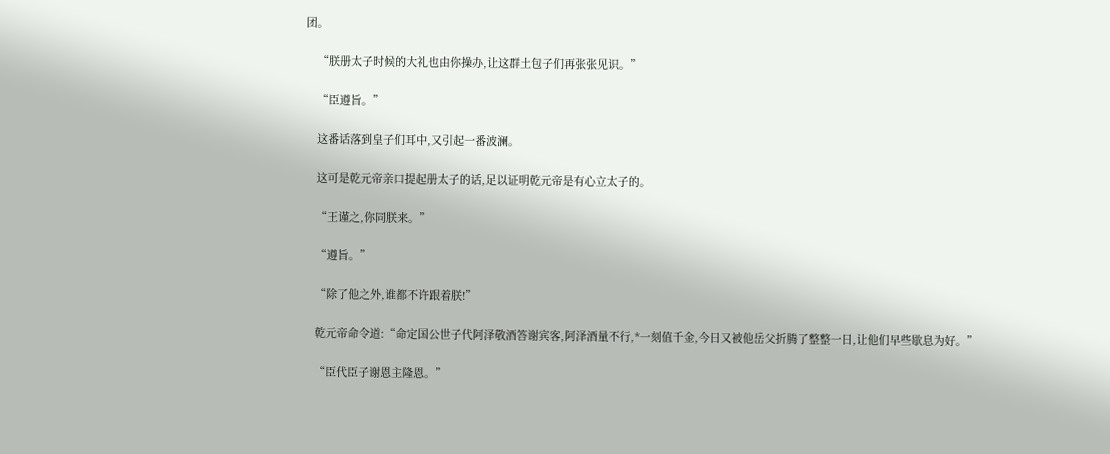团。

    “朕册太子时候的大礼也由你操办,让这群土包子们再张张见识。”

    “臣遵旨。”

    这番话落到皇子们耳中,又引起一番波澜。

    这可是乾元帝亲口提起册太子的话,足以证明乾元帝是有心立太子的。

    “王谨之,你同朕来。”

    “遵旨。”

    “除了他之外,谁都不许跟着朕!”

    乾元帝命令道:“命定国公世子代阿泽敬酒答谢宾客,阿泽酒量不行,*一刻值千金,今日又被他岳父折腾了整整一日,让他们早些歇息为好。”

    “臣代臣子谢恩主隆恩。”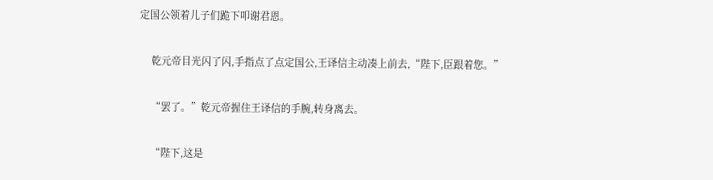定国公领着儿子们跪下叩谢君恩。

    乾元帝目光闪了闪,手指点了点定国公,王译信主动凑上前去,“陛下,臣跟着您。”

    “罢了。”乾元帝握住王译信的手腕,转身离去。

    “陛下,这是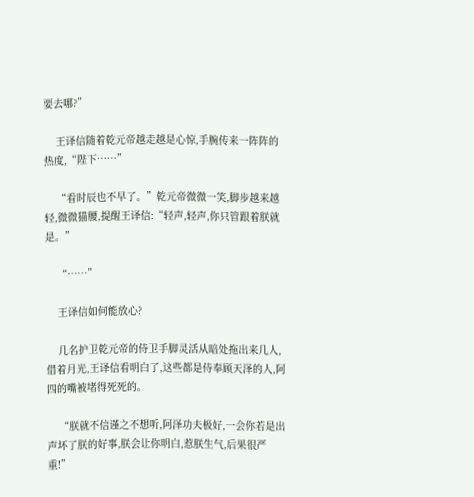要去哪?”

    王译信随着乾元帝越走越是心惊,手腕传来一阵阵的热度,“陛下……”

    “看时辰也不早了。”乾元帝微微一笑,脚步越来越轻,微微猫腰,提醒王译信:“轻声,轻声,你只管跟着朕就是。”

    “……”

    王译信如何能放心?

    几名护卫乾元帝的侍卫手脚灵活从暗处拖出来几人,借着月光,王译信看明白了,这些都是侍奉顾天泽的人,阿四的嘴被堵得死死的。

    “朕就不信谨之不想听,阿泽功夫极好,一会你若是出声坏了朕的好事,朕会让你明白,惹朕生气,后果很严重!”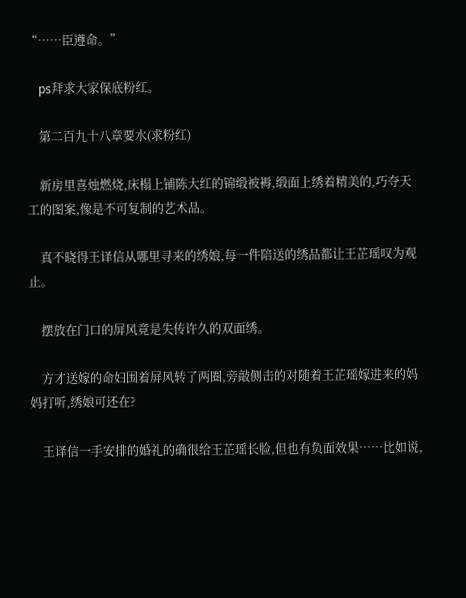“……臣遵命。”

    ps拜求大家保底粉红。

    第二百九十八章要水(求粉红)

    新房里喜烛燃烧,床榻上铺陈大红的锦缎被褥,缎面上绣着精美的,巧夺天工的图案,像是不可复制的艺术品。

    真不晓得王译信从哪里寻来的绣娘,每一件陪送的绣品都让王芷瑶叹为观止。

    摆放在门口的屏风竟是失传许久的双面绣。

    方才送嫁的命妇围着屏风转了两圈,旁敲侧击的对随着王芷瑶嫁进来的妈妈打听,绣娘可还在?

    王译信一手安排的婚礼的确很给王芷瑶长脸,但也有负面效果……比如说,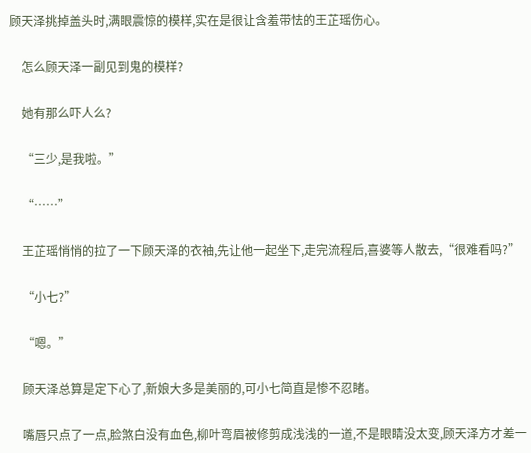顾天泽挑掉盖头时,满眼震惊的模样,实在是很让含羞带怯的王芷瑶伤心。

    怎么顾天泽一副见到鬼的模样?

    她有那么吓人么?

    “三少,是我啦。”

    “……”

    王芷瑶悄悄的拉了一下顾天泽的衣袖,先让他一起坐下,走完流程后,喜婆等人散去,“很难看吗?”

    “小七?”

    “嗯。”

    顾天泽总算是定下心了,新娘大多是美丽的,可小七简直是惨不忍睹。

    嘴唇只点了一点,脸煞白没有血色,柳叶弯眉被修剪成浅浅的一道,不是眼睛没太变,顾天泽方才差一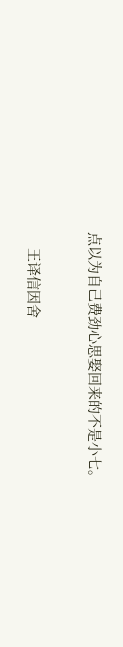点以为自己费劲心思娶回来的不是小七。

    王译信因舍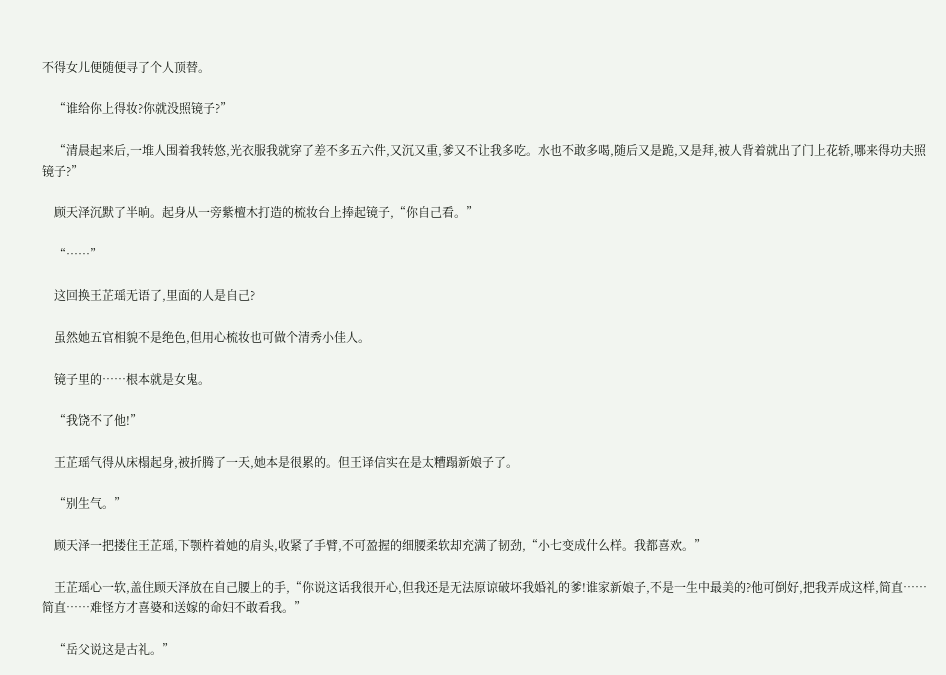不得女儿便随便寻了个人顶替。

    “谁给你上得妆?你就没照镜子?”

    “清晨起来后,一堆人围着我转悠,光衣服我就穿了差不多五六件,又沉又重,爹又不让我多吃。水也不敢多喝,随后又是跪,又是拜,被人背着就出了门上花轿,哪来得功夫照镜子?”

    顾天泽沉默了半晌。起身从一旁紫檀木打造的梳妆台上捧起镜子,“你自己看。”

    “……”

    这回换王芷瑶无语了,里面的人是自己?

    虽然她五官相貌不是绝色,但用心梳妆也可做个清秀小佳人。

    镜子里的……根本就是女鬼。

    “我饶不了他!”

    王芷瑶气得从床榻起身,被折腾了一天,她本是很累的。但王译信实在是太糟蹋新娘子了。

    “别生气。”

    顾天泽一把搂住王芷瑶,下颚杵着她的肩头,收紧了手臂,不可盈握的细腰柔软却充满了韧劲,“小七变成什么样。我都喜欢。”

    王芷瑶心一软,盖住顾天泽放在自己腰上的手,“你说这话我很开心,但我还是无法原谅破坏我婚礼的爹!谁家新娘子,不是一生中最美的?他可倒好,把我弄成这样,简直……简直……难怪方才喜婆和送嫁的命妇不敢看我。”

    “岳父说这是古礼。”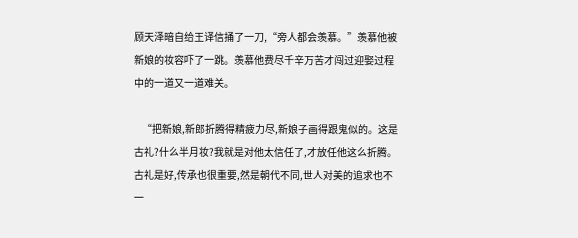顾天泽暗自给王译信捅了一刀,“旁人都会羡慕。”羡慕他被新娘的妆容吓了一跳。羡慕他费尽千辛万苦才闯过迎娶过程中的一道又一道难关。

    “把新娘,新郎折腾得精疲力尽,新娘子画得跟鬼似的。这是古礼?什么半月妆?我就是对他太信任了,才放任他这么折腾。古礼是好,传承也很重要,然是朝代不同,世人对美的追求也不一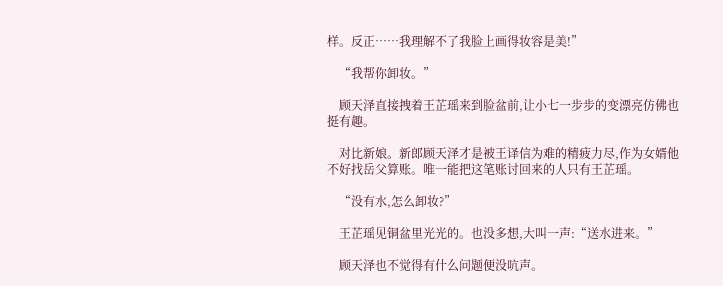样。反正……我理解不了我脸上画得妆容是美!”

    “我帮你卸妆。”

    顾天泽直接拽着王芷瑶来到脸盆前,让小七一步步的变漂亮仿佛也挺有趣。

    对比新娘。新郎顾天泽才是被王译信为难的精疲力尽,作为女婿他不好找岳父算账。唯一能把这笔账讨回来的人只有王芷瑶。

    “没有水,怎么卸妆?”

    王芷瑶见铜盆里光光的。也没多想,大叫一声:“送水进来。”

    顾天泽也不觉得有什么问题便没吭声。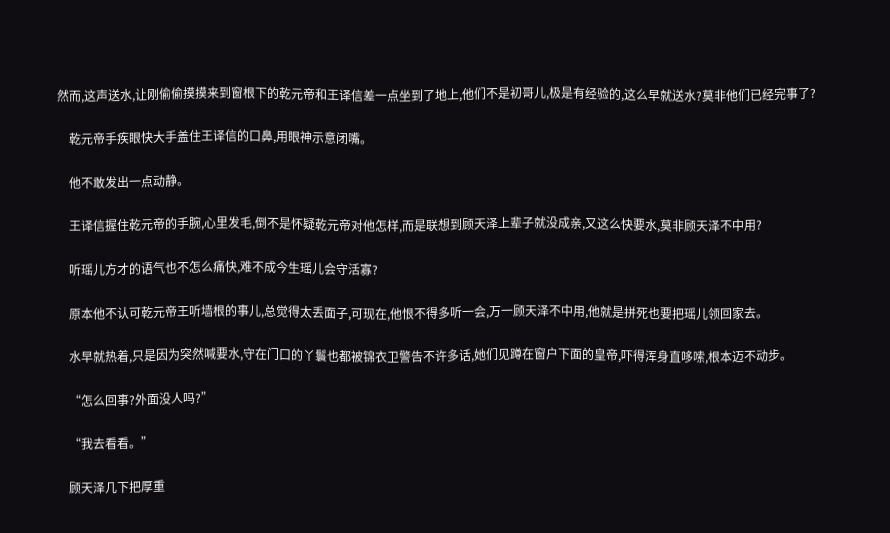然而,这声送水,让刚偷偷摸摸来到窗根下的乾元帝和王译信差一点坐到了地上,他们不是初哥儿,极是有经验的,这么早就送水?莫非他们已经完事了?

    乾元帝手疾眼快大手盖住王译信的口鼻,用眼神示意闭嘴。

    他不敢发出一点动静。

    王译信握住乾元帝的手腕,心里发毛,倒不是怀疑乾元帝对他怎样,而是联想到顾天泽上辈子就没成亲,又这么快要水,莫非顾天泽不中用?

    听瑶儿方才的语气也不怎么痛快,难不成今生瑶儿会守活寡?

    原本他不认可乾元帝王听墙根的事儿,总觉得太丢面子,可现在,他恨不得多听一会,万一顾天泽不中用,他就是拼死也要把瑶儿领回家去。

    水早就热着,只是因为突然喊要水,守在门口的丫鬟也都被锦衣卫警告不许多话,她们见蹲在窗户下面的皇帝,吓得浑身直哆嗦,根本迈不动步。

    “怎么回事?外面没人吗?”

    “我去看看。”

    顾天泽几下把厚重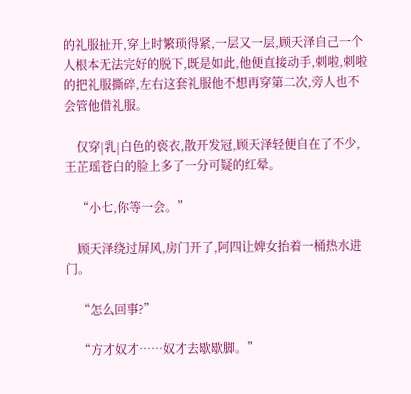的礼服扯开,穿上时繁琐得紧,一层又一层,顾天泽自己一个人根本无法完好的脱下,既是如此,他便直接动手,刺啦,刺啦的把礼服撕碎,左右这套礼服他不想再穿第二次,旁人也不会管他借礼服。

    仅穿|乳|白色的亵衣,散开发冠,顾天泽轻便自在了不少,王芷瑶苍白的脸上多了一分可疑的红晕。

    “小七,你等一会。”

    顾天泽绕过屏风,房门开了,阿四让婢女抬着一桶热水进门。

    “怎么回事?”

    “方才奴才……奴才去歇歇脚。”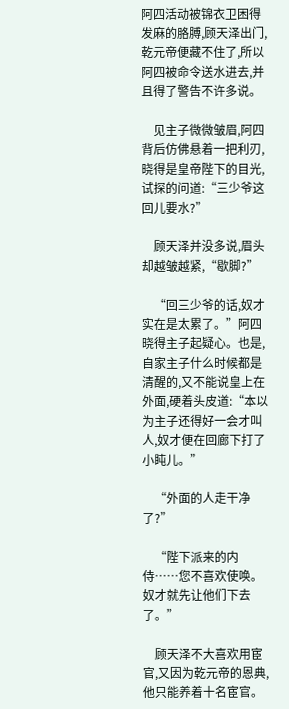阿四活动被锦衣卫困得发麻的胳膊,顾天泽出门,乾元帝便藏不住了,所以阿四被命令送水进去,并且得了警告不许多说。

    见主子微微皱眉,阿四背后仿佛悬着一把利刃,晓得是皇帝陛下的目光,试探的问道:“三少爷这回儿要水?”

    顾天泽并没多说,眉头却越皱越紧,“歇脚?”

    “回三少爷的话,奴才实在是太累了。”阿四晓得主子起疑心。也是,自家主子什么时候都是清醒的,又不能说皇上在外面,硬着头皮道:“本以为主子还得好一会才叫人,奴才便在回廊下打了小盹儿。”

    “外面的人走干净了?”

    “陛下派来的内侍……您不喜欢使唤。奴才就先让他们下去了。”

    顾天泽不大喜欢用宦官,又因为乾元帝的恩典,他只能养着十名宦官。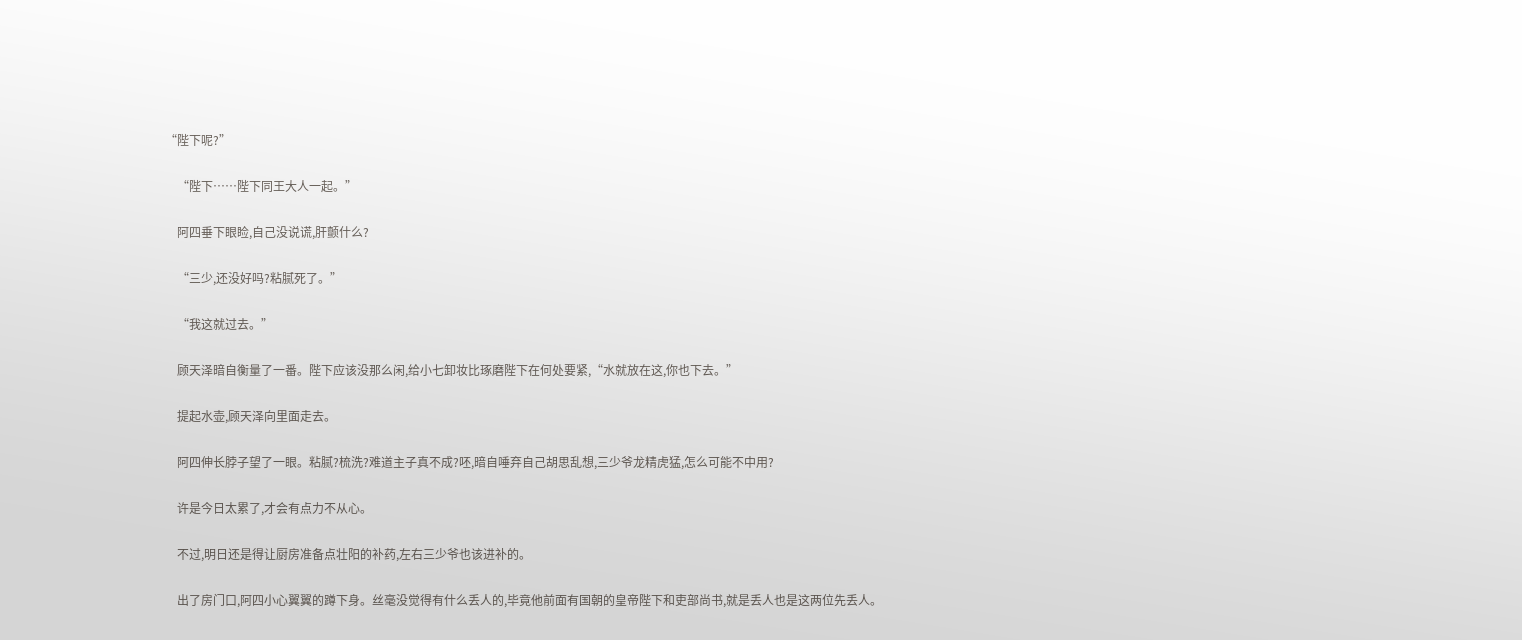“陛下呢?”

    “陛下……陛下同王大人一起。”

    阿四垂下眼睑,自己没说谎,肝颤什么?

    “三少,还没好吗?粘腻死了。”

    “我这就过去。”

    顾天泽暗自衡量了一番。陛下应该没那么闲,给小七卸妆比琢磨陛下在何处要紧,“水就放在这,你也下去。”

    提起水壶,顾天泽向里面走去。

    阿四伸长脖子望了一眼。粘腻?梳洗?难道主子真不成?呸,暗自唾弃自己胡思乱想,三少爷龙精虎猛,怎么可能不中用?

    许是今日太累了,才会有点力不从心。

    不过,明日还是得让厨房准备点壮阳的补药,左右三少爷也该进补的。

    出了房门口,阿四小心翼翼的蹲下身。丝毫没觉得有什么丢人的,毕竟他前面有国朝的皇帝陛下和吏部尚书,就是丢人也是这两位先丢人。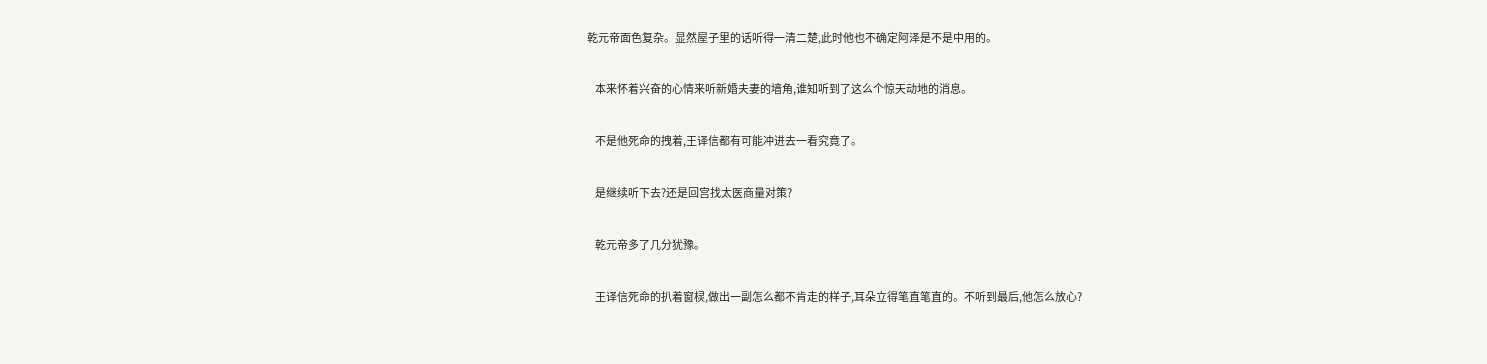乾元帝面色复杂。显然屋子里的话听得一清二楚,此时他也不确定阿泽是不是中用的。

    本来怀着兴奋的心情来听新婚夫妻的墙角,谁知听到了这么个惊天动地的消息。

    不是他死命的拽着,王译信都有可能冲进去一看究竟了。

    是继续听下去?还是回宫找太医商量对策?

    乾元帝多了几分犹豫。

    王译信死命的扒着窗棂,做出一副怎么都不肯走的样子,耳朵立得笔直笔直的。不听到最后,他怎么放心?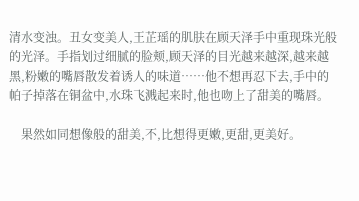清水变浊。丑女变美人,王芷瑶的肌肤在顾天泽手中重现珠光般的光泽。手指划过细腻的脸颊,顾天泽的目光越来越深,越来越黑,粉嫩的嘴唇散发着诱人的味道……他不想再忍下去,手中的帕子掉落在铜盆中,水珠飞溅起来时,他也吻上了甜美的嘴唇。

    果然如同想像般的甜美,不,比想得更嫩,更甜,更美好。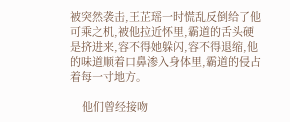被突然袭击,王芷瑶一时慌乱反倒给了他可乘之机,被他拉近怀里,霸道的舌头硬是挤进来,容不得她躲闪,容不得退缩,他的味道顺着口鼻渗入身体里,霸道的侵占着每一寸地方。

    他们曾经接吻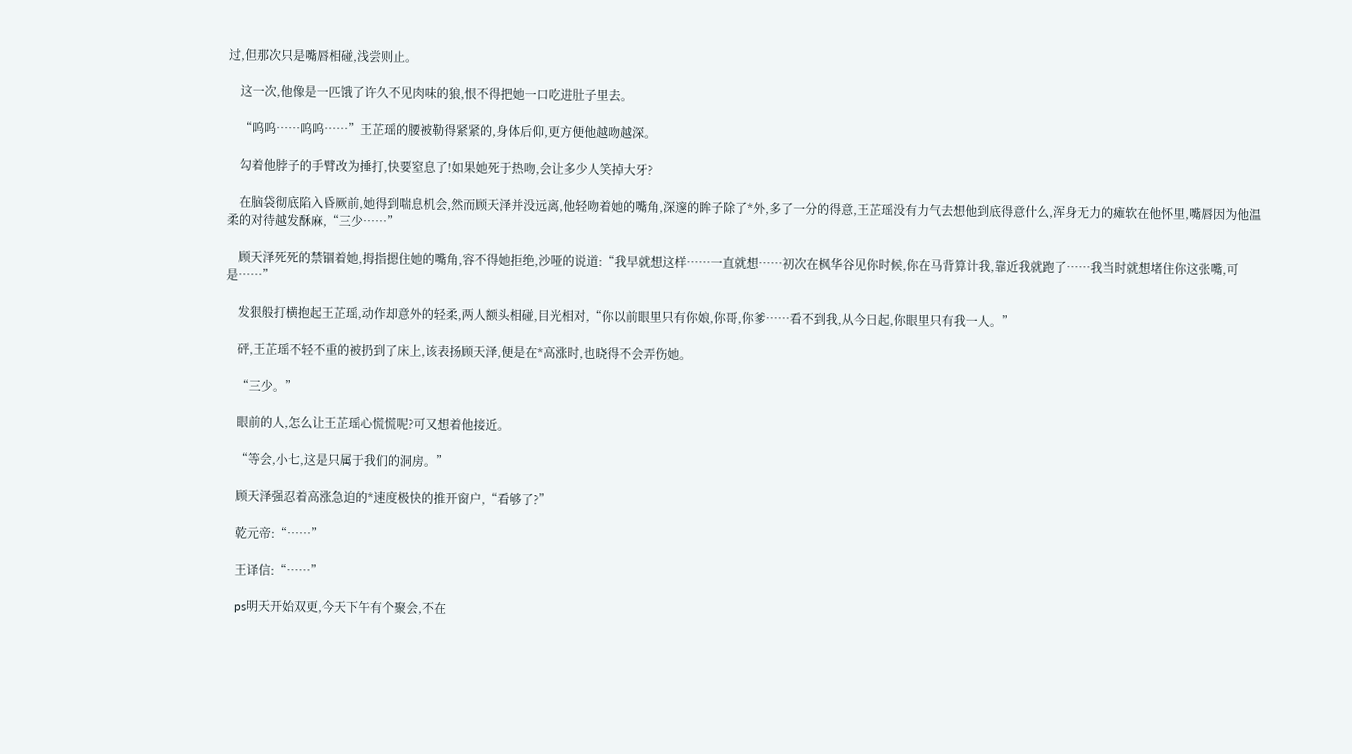过,但那次只是嘴唇相碰,浅尝则止。

    这一次,他像是一匹饿了许久不见肉味的狼,恨不得把她一口吃进肚子里去。

    “呜呜……呜呜……”王芷瑶的腰被勒得紧紧的,身体后仰,更方便他越吻越深。

    勾着他脖子的手臂改为捶打,快要窒息了!如果她死于热吻,会让多少人笑掉大牙?

    在脑袋彻底陷入昏厥前,她得到喘息机会,然而顾天泽并没远离,他轻吻着她的嘴角,深邃的眸子除了*外,多了一分的得意,王芷瑶没有力气去想他到底得意什么,浑身无力的瘫软在他怀里,嘴唇因为他温柔的对待越发酥麻,“三少……”

    顾天泽死死的禁锢着她,拇指摁住她的嘴角,容不得她拒绝,沙哑的说道:“我早就想这样……一直就想……初次在枫华谷见你时候,你在马背算计我,靠近我就跑了……我当时就想堵住你这张嘴,可是……”

    发狠般打横抱起王芷瑶,动作却意外的轻柔,两人额头相碰,目光相对,“你以前眼里只有你娘,你哥,你爹……看不到我,从今日起,你眼里只有我一人。”

    砰,王芷瑶不轻不重的被扔到了床上,该表扬顾天泽,便是在*高涨时,也晓得不会弄伤她。

    “三少。”

    眼前的人,怎么让王芷瑶心慌慌呢?可又想着他接近。

    “等会,小七,这是只属于我们的洞房。”

    顾天泽强忍着高涨急迫的*速度极快的推开窗户,“看够了?”

    乾元帝:“……”

    王译信:“……”

    ps明天开始双更,今天下午有个聚会,不在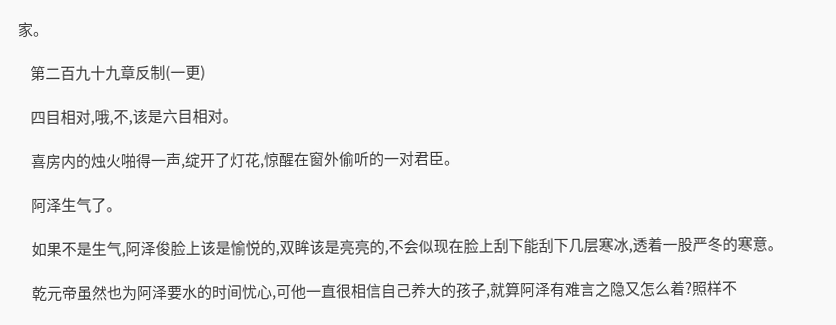家。

    第二百九十九章反制(一更)

    四目相对,哦,不,该是六目相对。

    喜房内的烛火啪得一声,绽开了灯花,惊醒在窗外偷听的一对君臣。

    阿泽生气了。

    如果不是生气,阿泽俊脸上该是愉悦的,双眸该是亮亮的,不会似现在脸上刮下能刮下几层寒冰,透着一股严冬的寒意。

    乾元帝虽然也为阿泽要水的时间忧心,可他一直很相信自己养大的孩子,就算阿泽有难言之隐又怎么着?照样不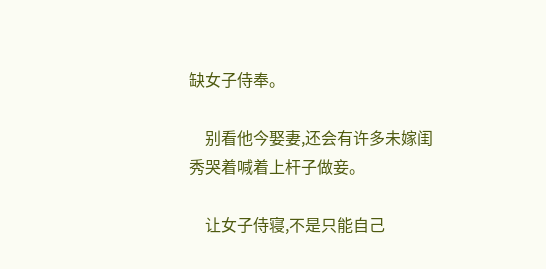缺女子侍奉。

    别看他今娶妻,还会有许多未嫁闺秀哭着喊着上杆子做妾。

    让女子侍寝,不是只能自己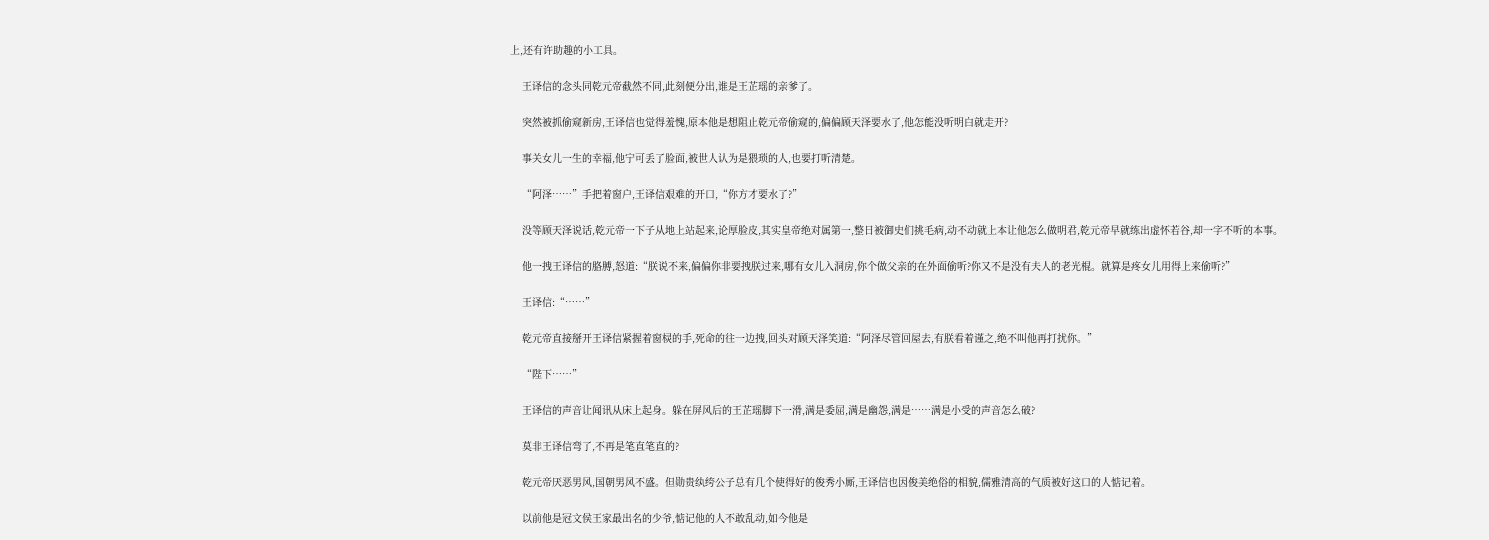上,还有许助趣的小工具。

    王译信的念头同乾元帝截然不同,此刻便分出,谁是王芷瑶的亲爹了。

    突然被抓偷窥新房,王译信也觉得羞愧,原本他是想阻止乾元帝偷窥的,偏偏顾天泽要水了,他怎能没听明白就走开?

    事关女儿一生的幸福,他宁可丢了脸面,被世人认为是猥琐的人,也要打听清楚。

    “阿泽……”手把着窗户,王译信艰难的开口,“你方才要水了?”

    没等顾天泽说话,乾元帝一下子从地上站起来,论厚脸皮,其实皇帝绝对属第一,整日被御史们挑毛病,动不动就上本让他怎么做明君,乾元帝早就练出虚怀若谷,却一字不听的本事。

    他一拽王译信的胳膊,怒道:“朕说不来,偏偏你非要拽朕过来,哪有女儿入洞房,你个做父亲的在外面偷听?你又不是没有夫人的老光棍。就算是疼女儿用得上来偷听?”

    王译信:“……”

    乾元帝直接掰开王译信紧握着窗棂的手,死命的往一边拽,回头对顾天泽笑道:“阿泽尽管回屋去,有朕看着谨之,绝不叫他再打扰你。”

    “陛下……”

    王译信的声音让闻讯从床上起身。躲在屏风后的王芷瑶脚下一滑,满是委屈,满是幽怨,满是……满是小受的声音怎么破?

    莫非王译信弯了,不再是笔直笔直的?

    乾元帝厌恶男风,国朝男风不盛。但勋贵纨绔公子总有几个使得好的俊秀小厮,王译信也因俊美绝俗的相貌,儒雅清高的气质被好这口的人惦记着。

    以前他是冠文侯王家最出名的少爷,惦记他的人不敢乱动,如今他是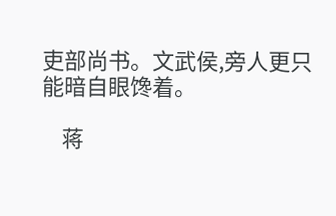吏部尚书。文武侯,旁人更只能暗自眼馋着。

    蒋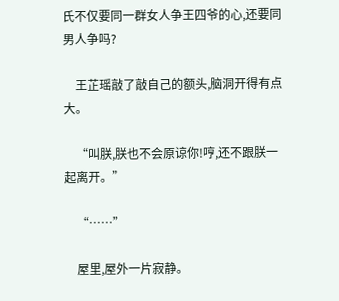氏不仅要同一群女人争王四爷的心,还要同男人争吗?

    王芷瑶敲了敲自己的额头,脑洞开得有点大。

    “叫朕,朕也不会原谅你!哼,还不跟朕一起离开。”

    “……”

    屋里,屋外一片寂静。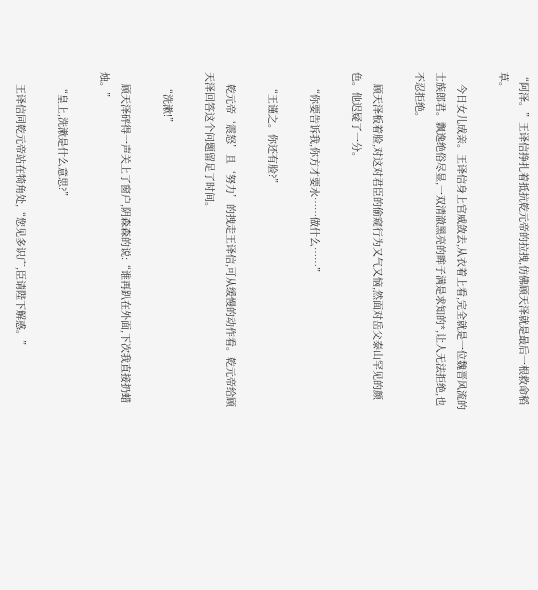“阿泽。”王译信挣扎着抵抗乾元帝的拉拽,仿佛顾天泽就是最后一根救命稻草。

    今日女儿成亲。王译信身上官威敛去,从衣着上看,完全就是一位魏晋风流的士族郎君。飘逸绝俗尽显,一双清澈黑亮的眸子满是求知的*,让人无法拒绝,也不忍拒绝。

    顾天泽板着脸,对这对君臣的偷窥行为又气又恼,然面对岳父泰山罕见的颜色。他迟疑了一分。

    “你要告诉我,你方才要水……做什么……”

    “王谨之。你还有脸?”

    乾元帝‘震怒’且‘努力’的拽走王译信,可从缓慢的动作看。乾元帝给顾天泽回答这个问题留足了时间。

    “洗漱!”

    顾天泽砰得一声关上了窗户,阴森森的说:“谁再趴在外面,下次我直接扔蜡烛。”

    “皇上,洗漱是什么意思?”

    王译信同乾元帝站在犄角处,“您见多识广,臣请陛下解惑。”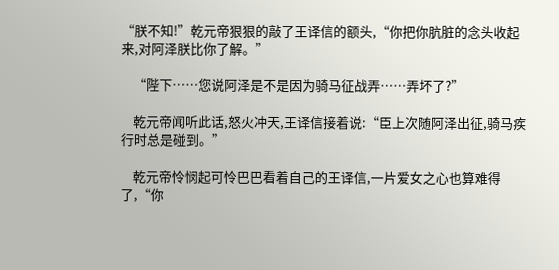“朕不知!”乾元帝狠狠的敲了王译信的额头,“你把你肮脏的念头收起来,对阿泽朕比你了解。”

    “陛下……您说阿泽是不是因为骑马征战弄……弄坏了?”

    乾元帝闻听此话,怒火冲天,王译信接着说:“臣上次随阿泽出征,骑马疾行时总是碰到。”

    乾元帝怜悯起可怜巴巴看着自己的王译信,一片爱女之心也算难得了,“你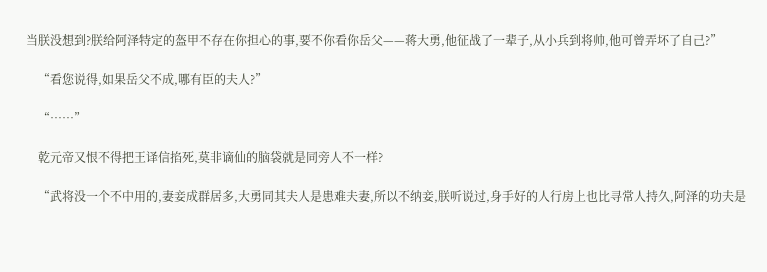当朕没想到?朕给阿泽特定的盔甲不存在你担心的事,要不你看你岳父——蒋大勇,他征战了一辈子,从小兵到将帅,他可曾弄坏了自己?”

    “看您说得,如果岳父不成,哪有臣的夫人?”

    “……”

    乾元帝又恨不得把王译信掐死,莫非谪仙的脑袋就是同旁人不一样?

    “武将没一个不中用的,妻妾成群居多,大勇同其夫人是患难夫妻,所以不纳妾,朕听说过,身手好的人行房上也比寻常人持久,阿泽的功夫是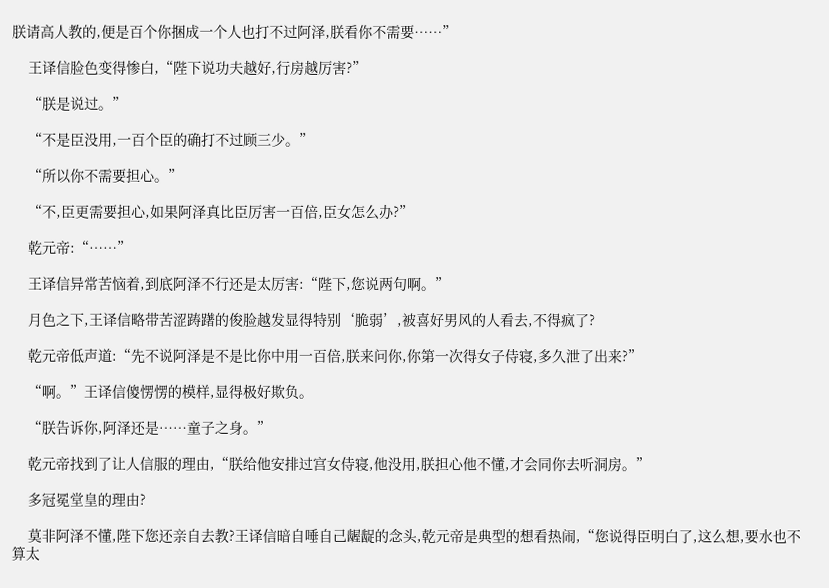朕请高人教的,便是百个你捆成一个人也打不过阿泽,朕看你不需要……”

    王译信脸色变得惨白,“陛下说功夫越好,行房越厉害?”

    “朕是说过。”

    “不是臣没用,一百个臣的确打不过顾三少。”

    “所以你不需要担心。”

    “不,臣更需要担心,如果阿泽真比臣厉害一百倍,臣女怎么办?”

    乾元帝:“……”

    王译信异常苦恼着,到底阿泽不行还是太厉害:“陛下,您说两句啊。”

    月色之下,王译信略带苦涩踌躇的俊脸越发显得特别‘脆弱’,被喜好男风的人看去,不得疯了?

    乾元帝低声道:“先不说阿泽是不是比你中用一百倍,朕来问你,你第一次得女子侍寝,多久泄了出来?”

    “啊。”王译信傻愣愣的模样,显得极好欺负。

    “朕告诉你,阿泽还是……童子之身。”

    乾元帝找到了让人信服的理由,“朕给他安排过宫女侍寝,他没用,朕担心他不懂,才会同你去听洞房。”

    多冠冕堂皇的理由?

    莫非阿泽不懂,陛下您还亲自去教?王译信暗自唾自己龌龊的念头,乾元帝是典型的想看热闹,“您说得臣明白了,这么想,要水也不算太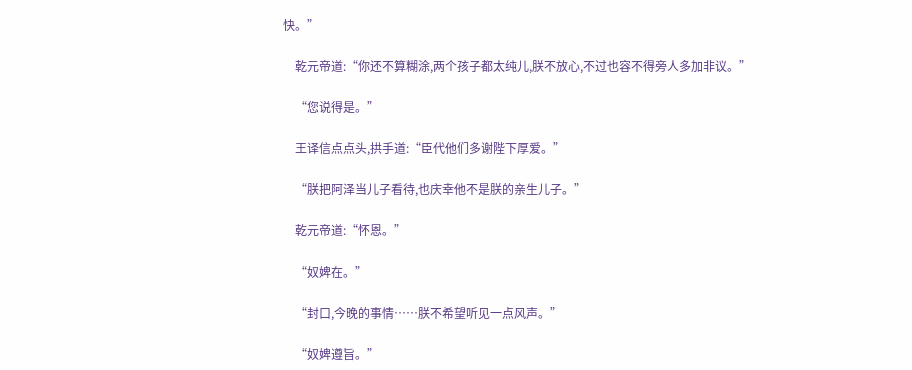快。”

    乾元帝道:“你还不算糊涂,两个孩子都太纯儿,朕不放心,不过也容不得旁人多加非议。”

    “您说得是。”

    王译信点点头,拱手道:“臣代他们多谢陛下厚爱。”

    “朕把阿泽当儿子看待,也庆幸他不是朕的亲生儿子。”

    乾元帝道:“怀恩。”

    “奴婢在。”

    “封口,今晚的事情……朕不希望听见一点风声。”

    “奴婢遵旨。”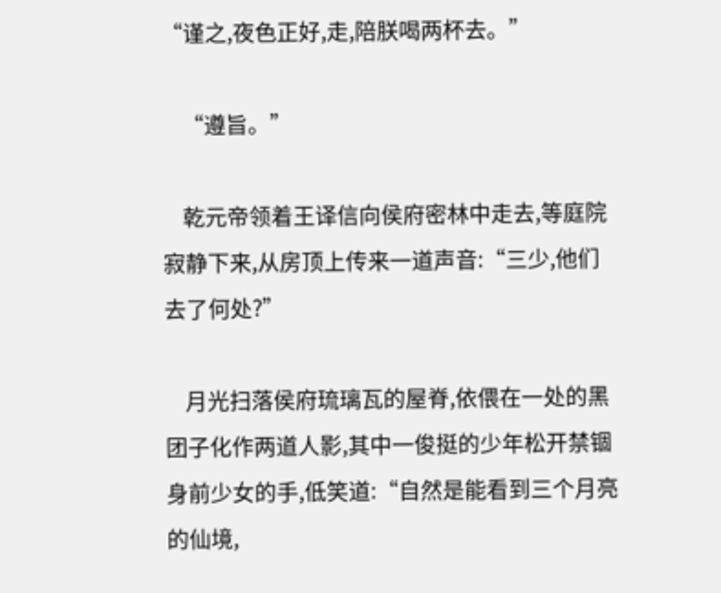“谨之,夜色正好,走,陪朕喝两杯去。”

    “遵旨。”

    乾元帝领着王译信向侯府密林中走去,等庭院寂静下来,从房顶上传来一道声音:“三少,他们去了何处?”

    月光扫落侯府琉璃瓦的屋脊,依偎在一处的黑团子化作两道人影,其中一俊挺的少年松开禁锢身前少女的手,低笑道:“自然是能看到三个月亮的仙境,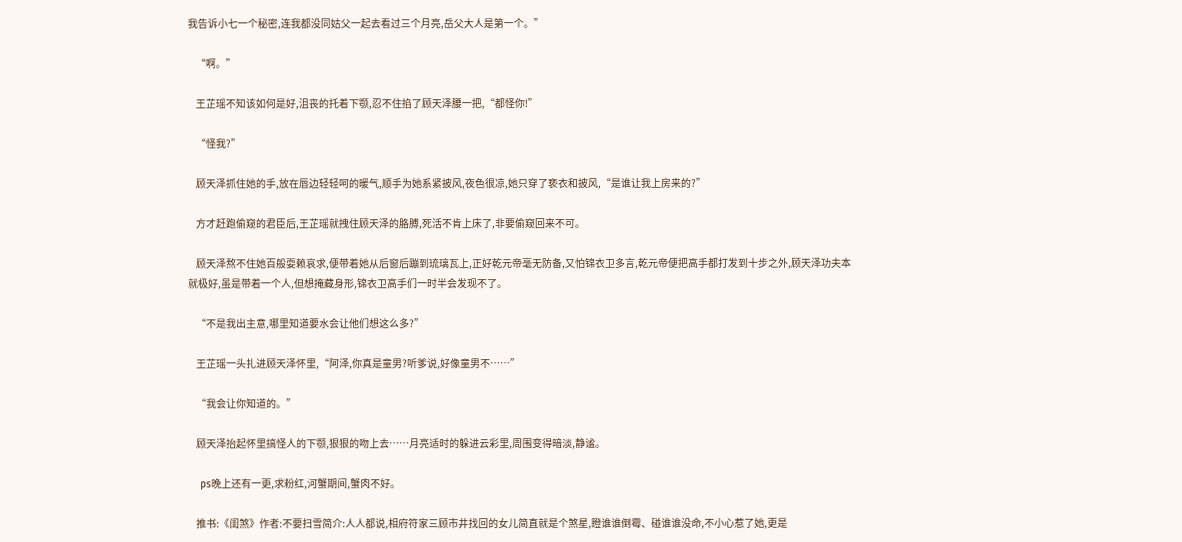我告诉小七一个秘密,连我都没同姑父一起去看过三个月亮,岳父大人是第一个。”

    “啊。”

    王芷瑶不知该如何是好,沮丧的托着下颚,忍不住掐了顾天泽腰一把,“都怪你!”

    “怪我?”

    顾天泽抓住她的手,放在唇边轻轻呵的暖气,顺手为她系紧披风,夜色很凉,她只穿了亵衣和披风,“是谁让我上房来的?”

    方才赶跑偷窥的君臣后,王芷瑶就拽住顾天泽的胳膊,死活不肯上床了,非要偷窥回来不可。

    顾天泽熬不住她百般耍赖哀求,便带着她从后窗后蹦到琉璃瓦上,正好乾元帝毫无防备,又怕锦衣卫多言,乾元帝便把高手都打发到十步之外,顾天泽功夫本就极好,虽是带着一个人,但想掩藏身形,锦衣卫高手们一时半会发现不了。

    “不是我出主意,哪里知道要水会让他们想这么多?”

    王芷瑶一头扎进顾天泽怀里,“阿泽,你真是童男?听爹说,好像童男不……”

    “我会让你知道的。”

    顾天泽抬起怀里搞怪人的下颚,狠狠的吻上去……月亮适时的躲进云彩里,周围变得暗淡,静谧。

    ps晚上还有一更,求粉红,河蟹期间,蟹肉不好。

    推书:《闺煞》作者:不要扫雪简介:人人都说,相府符家三顾市井找回的女儿简直就是个煞星,瞪谁谁倒霉、碰谁谁没命,不小心惹了她,更是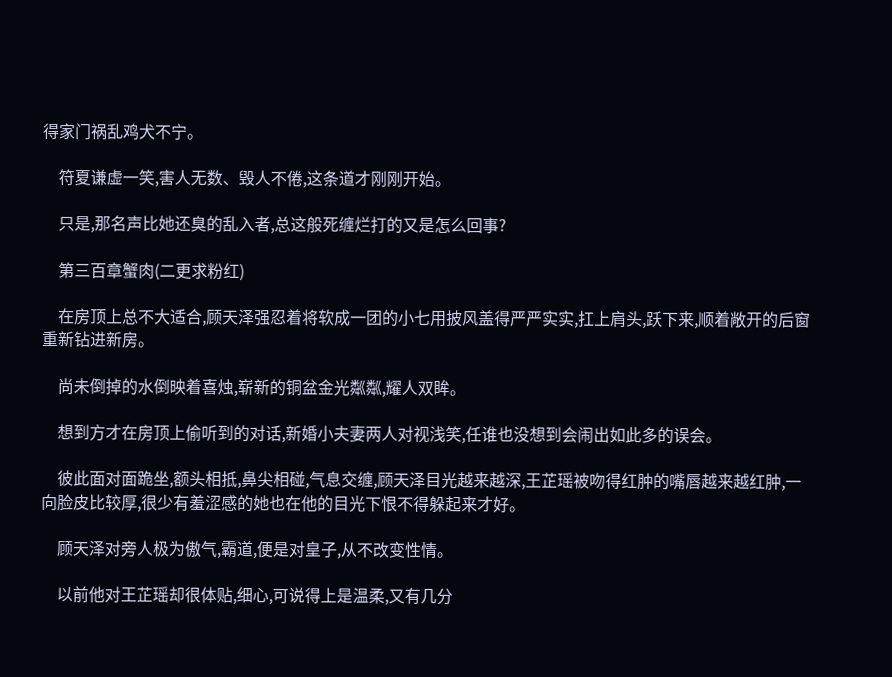得家门祸乱鸡犬不宁。

    符夏谦虚一笑,害人无数、毁人不倦,这条道才刚刚开始。

    只是,那名声比她还臭的乱入者,总这般死缠烂打的又是怎么回事?

    第三百章蟹肉(二更求粉红)

    在房顶上总不大适合,顾天泽强忍着将软成一团的小七用披风盖得严严实实,扛上肩头,跃下来,顺着敞开的后窗重新钻进新房。

    尚未倒掉的水倒映着喜烛,崭新的铜盆金光粼粼,耀人双眸。

    想到方才在房顶上偷听到的对话,新婚小夫妻两人对视浅笑,任谁也没想到会闹出如此多的误会。

    彼此面对面跪坐,额头相抵,鼻尖相碰,气息交缠,顾天泽目光越来越深,王芷瑶被吻得红肿的嘴唇越来越红肿,一向脸皮比较厚,很少有羞涩感的她也在他的目光下恨不得躲起来才好。

    顾天泽对旁人极为傲气,霸道,便是对皇子,从不改变性情。

    以前他对王芷瑶却很体贴,细心,可说得上是温柔,又有几分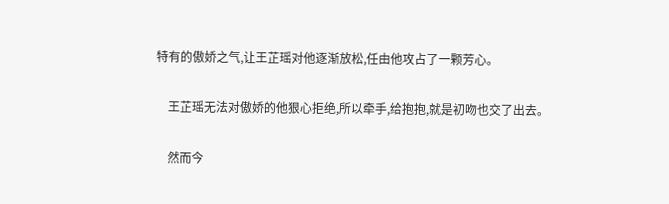特有的傲娇之气,让王芷瑶对他逐渐放松,任由他攻占了一颗芳心。

    王芷瑶无法对傲娇的他狠心拒绝,所以牵手,给抱抱,就是初吻也交了出去。

    然而今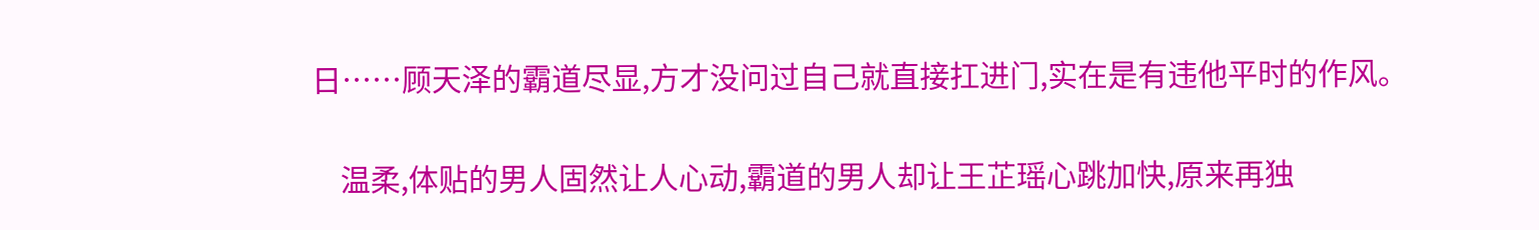日……顾天泽的霸道尽显,方才没问过自己就直接扛进门,实在是有违他平时的作风。

    温柔,体贴的男人固然让人心动,霸道的男人却让王芷瑶心跳加快,原来再独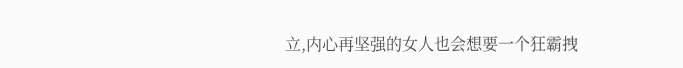立,内心再坚强的女人也会想要一个狂霸拽